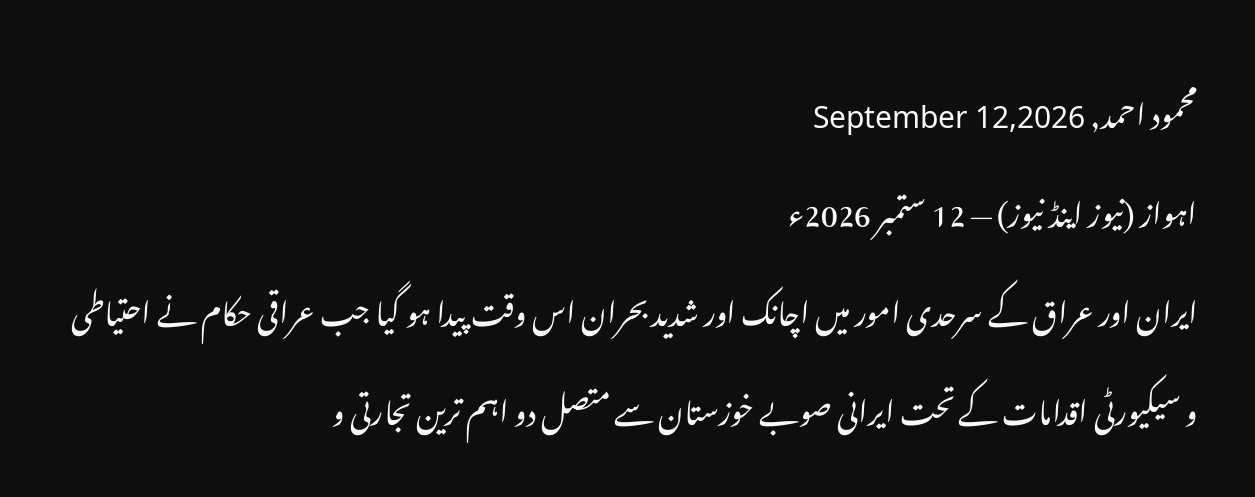محمود احمد, September 12,2026
اہواز (نیوز اینڈ نیوز) — 12 ستمبر 2026ء
ایران اور عراق کے سرحدی امور میں اچانک اور شدید بحران اس وقت پیدا ہو گیا جب عراقی حکام نے احتیاطی و سیکیورٹی اقدامات کے تحت ایرانی صوبے خوزستان سے متصل دو اہم ترین تجارتی و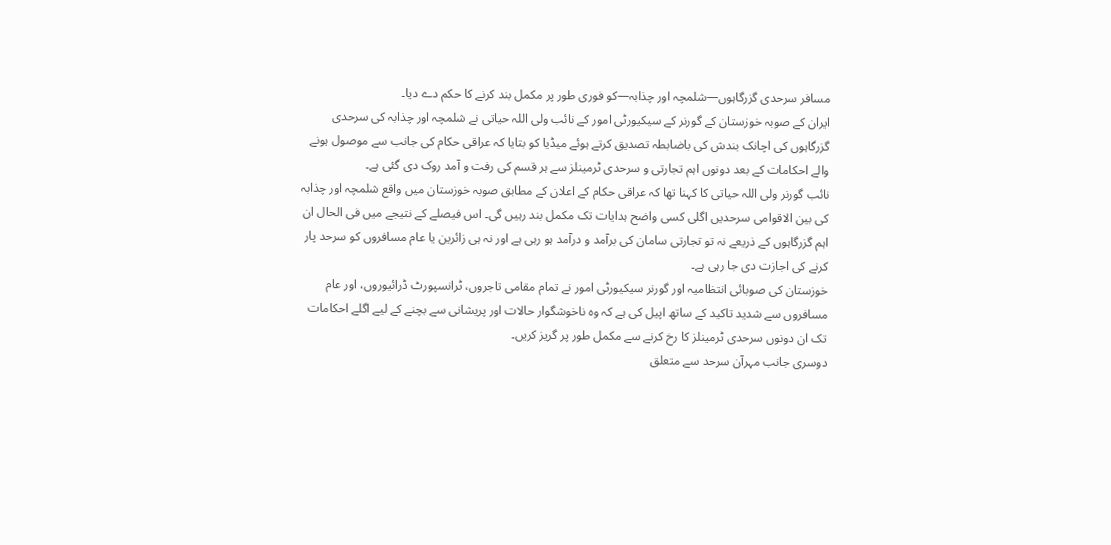مسافر سرحدی گزرگاہوں—شلمچہ اور چذابہ—کو فوری طور پر مکمل بند کرنے کا حکم دے دیا۔
ایران کے صوبہ خوزستان کے گورنر کے سیکیورٹی امور کے نائب ولی اللہ حیاتی نے شلمچہ اور چذابہ کی سرحدی گزرگاہوں کی اچانک بندش کی باضابطہ تصدیق کرتے ہوئے میڈیا کو بتایا کہ عراقی حکام کی جانب سے موصول ہونے والے احکامات کے بعد دونوں اہم تجارتی و سرحدی ٹرمینلز سے ہر قسم کی رفت و آمد روک دی گئی ہے۔
نائب گورنر ولی اللہ حیاتی کا کہنا تھا کہ عراقی حکام کے اعلان کے مطابق صوبہ خوزستان میں واقع شلمچہ اور چذابہ کی بین الاقوامی سرحدیں اگلی کسی واضح ہدایات تک مکمل بند رہیں گی۔ اس فیصلے کے نتیجے میں فی الحال ان اہم گزرگاہوں کے ذریعے نہ تو تجارتی سامان کی برآمد و درآمد ہو رہی ہے اور نہ ہی زائرین یا عام مسافروں کو سرحد پار کرنے کی اجازت دی جا رہی ہے۔
خوزستان کی صوبائی انتظامیہ اور گورنر سیکیورٹی امور نے تمام مقامی تاجروں، ٹرانسپورٹ ڈرائیوروں، اور عام مسافروں سے شدید تاکید کے ساتھ اپیل کی ہے کہ وہ ناخوشگوار حالات اور پریشانی سے بچنے کے لیے اگلے احکامات تک ان دونوں سرحدی ٹرمینلز کا رخ کرنے سے مکمل طور پر گریز کریں۔
دوسری جانب مہرآن سرحد سے متعلق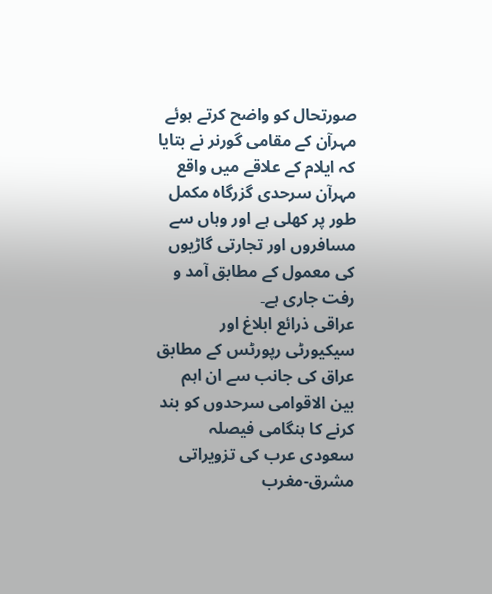صورتحال کو واضح کرتے ہوئے مہرآن کے مقامی گورنر نے بتایا کہ ایلام کے علاقے میں واقع مہرآن سرحدی گزرگاہ مکمل طور پر کھلی ہے اور وہاں سے مسافروں اور تجارتی گاڑیوں کی معمول کے مطابق آمد و رفت جاری ہے۔
عراقی ذرائع ابلاغ اور سیکیورٹی رپورٹس کے مطابق عراق کی جانب سے ان اہم بین الاقوامی سرحدوں کو بند کرنے کا ہنگامی فیصلہ سعودی عرب کی تزویراتی مشرق-مغرب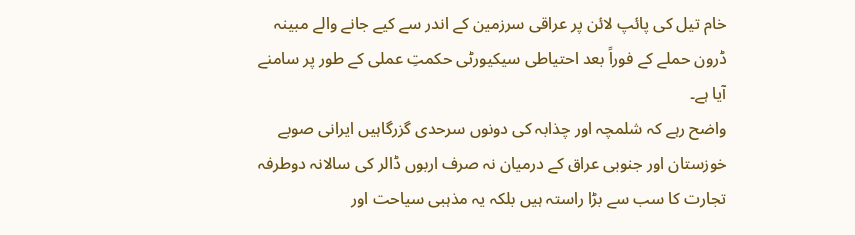خام تیل کی پائپ لائن پر عراقی سرزمین کے اندر سے کیے جانے والے مبینہ ڈرون حملے کے فوراً بعد احتیاطی سیکیورٹی حکمتِ عملی کے طور پر سامنے آیا ہے۔
واضح رہے کہ شلمچہ اور چذابہ کی دونوں سرحدی گزرگاہیں ایرانی صوبے خوزستان اور جنوبی عراق کے درمیان نہ صرف اربوں ڈالر کی سالانہ دوطرفہ تجارت کا سب سے بڑا راستہ ہیں بلکہ یہ مذہبی سیاحت اور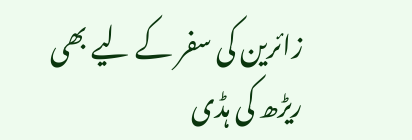زائرین کی سفر کے لیے بھی ریڑھ کی ہڈی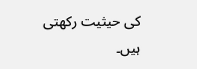کی حیثیت رکھتی ہیں۔